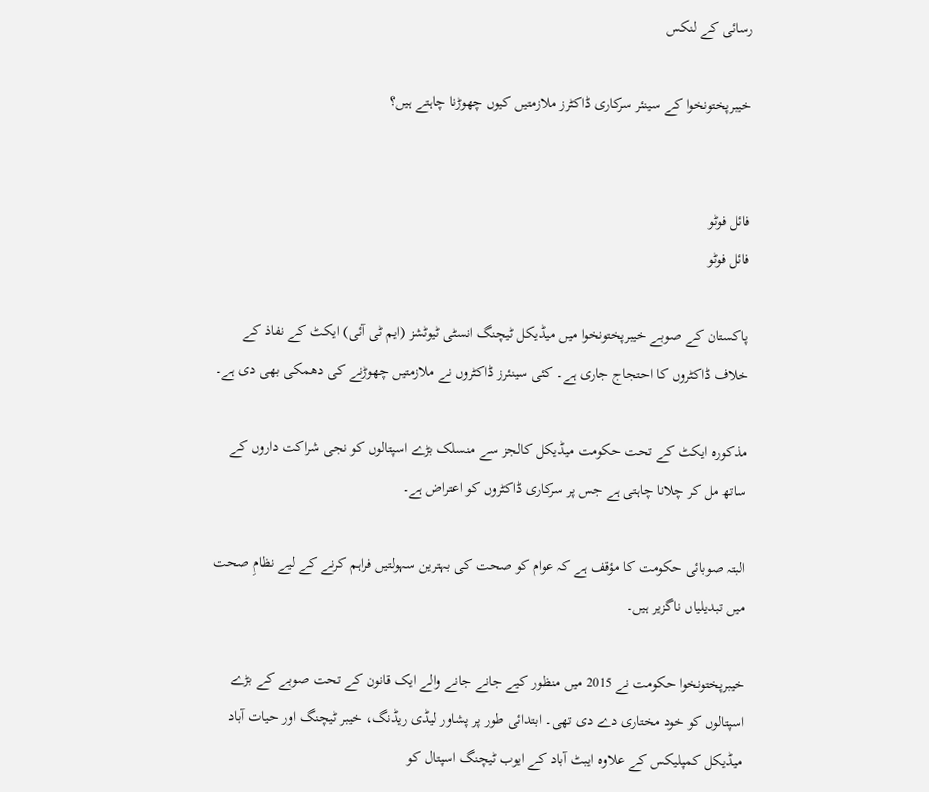رسائی کے لنکس

خیبرپختونخوا کے سینئر سرکاری ڈاکٹرز ملازمتیں کیوں چھوڑنا چاہتے ہیں؟


فائل فوٹو
فائل فوٹو

پاکستان کے صوبے خیبرپختونخوا میں میڈیکل ٹیچنگ انسٹی ٹیوٹشز (ایم ٹی آئی) ایکٹ کے نفاذ کے خلاف ڈاکٹروں کا احتجاج جاری ہے۔ کئی سینئرز ڈاکٹروں نے ملازمتیں چھوڑنے کی دھمکی بھی دی ہے۔

مذکورہ ایکٹ کے تحت حکومت میڈیکل کالجز سے منسلک بڑے اسپتالوں کو نجی شراکت داروں کے ساتھ مل کر چلانا چاہتی ہے جس پر سرکاری ڈاکٹروں کو اعتراض ہے۔

البتہ صوبائی حکومت کا مؤقف ہے کہ عوام کو صحت کی بہترین سہولتیں فراہم کرنے کے لیے نظامِ صحت میں تبدیلیاں ناگزیر ہیں۔

خیبرپختونخوا حکومت نے 2015 میں منظور کیے جانے جانے والے ایک قانون کے تحت صوبے کے بڑے اسپتالوں کو خود مختاری دے دی تھی۔ ابتدائی طور پر پشاور لیڈی ریڈنگ، خیبر ٹیچنگ اور حیات آباد میڈیکل کمپلیکس کے علاوہ ایبٹ آباد کے ایوب ٹیچنگ اسپتال کو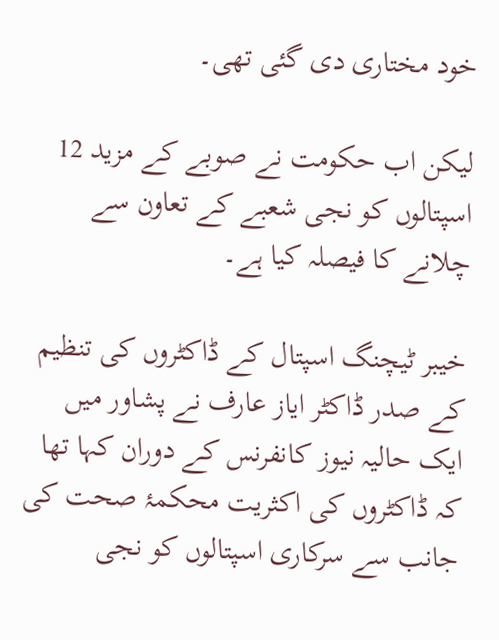خود مختاری دی گئی تھی۔

لیکن اب حکومت نے صوبے کے مزید 12 اسپتالوں کو نجی شعبے کے تعاون سے چلانے کا فیصلہ کیا ہے۔

خیبر ٹیچنگ اسپتال کے ڈاکٹروں کی تنظیم کے صدر ڈاکٹر ایاز عارف نے پشاور میں ایک حالیہ نیوز کانفرنس کے دوران کہا تھا کہ ڈاکٹروں کی اکثریت محکمۂ صحت کی جانب سے سرکاری اسپتالوں کو نجی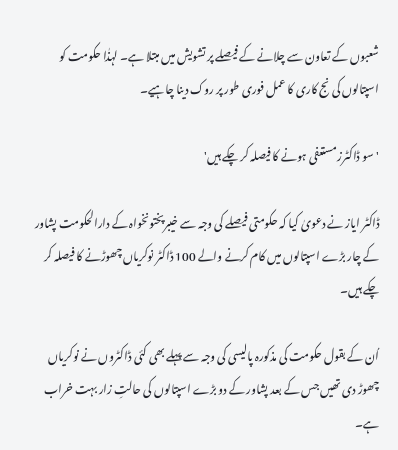شعبوں کے تعاون سے چلانے کے فیصلے پر تشویش میں مبتلا ہے۔ لہذٰا حکومت کو اسپتالوں کی نج کاری کا عمل فوری طور پر روک دینا چاہیے۔

'سو ڈاکٹرز مستعفی ہونے کا فیصلہ کر چکے ہیں'

ڈاکٹر ایاز نے دعویٰ کیا کہ حکومتی فیصلے کی وجہ سے خیبرپختونخواہ کے دارالحکومت پشاور کے چار بڑے اسپتالوں میں کام کرنے والے 100 ڈاکٹر نوکریاں چھوڑنے کا فیصلہ کر چکے ہیں۔

اُن کے بقول حکومت کی مذکورہ پالیسی کی وجہ سے پہلے بھی کئی ڈاکٹروں نے نوکریاں چھوڑ دی تھیں جس کے بعد پشاور کے دو بڑے اسپتالوں کی حالتِ زار بہت خراب ہے۔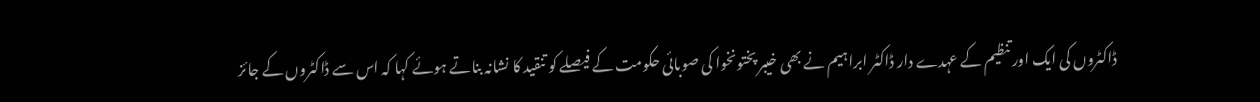ڈاکٹروں کی ایک اور تنظیم کے عہدے دار ڈاکٹر ابراہیم نے بھی خیبر پختونخوا کی صوبائی حکومت کے فیصلے کو تنقید کا نشانہ بناتے ہوئے کہا کہ اس سے ڈاکٹروں کے جائز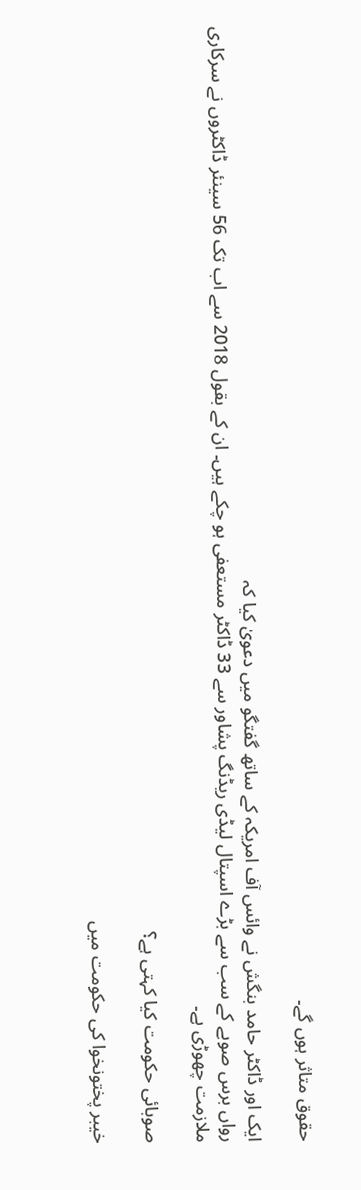حقوق متاثر ہوں گے۔

ایک اور ڈاکٹر حامد بنگش نے وائس آف امریکہ کے ساتھ گفتگو میں دعویٰ کیا کہ
رواں برس صوبے کے سب سے بڑے اسپتال لیڈی ریڈنگ پشاور سے 33 ڈاکٹر مستعفی ہو چکے ہیں۔ ان کے بقول 2018 سے اب تک 56 سینئر ڈاکٹروں نے سرکاری ملازمت چھوڑی ہے۔

صوبائی حکومت کیا کہتی ہے؟

خیبر پختونخوا کی حکومت میں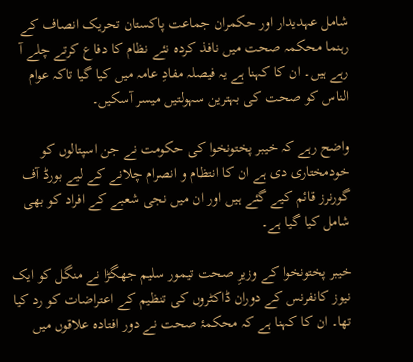شامل عہدیدار اور حکمران جماعت پاکستان تحریک انصاف کے رہنما محکمہ صحت میں نافذ کردہ نئے نظام کا دفاع کرتے چلے آ رہے ہیں۔ ان کا کہنا ہے یہ فیصلہ مفادِ عامہ میں کیا گیا تاکہ عوام الناس کو صحت کی بہترین سہولتیں میسر آسکیں۔

واضح رہے کہ خیبر پختونخوا کی حکومت نے جن اسپتالوں کو خودمختاری دی ہے ان کا انتظام و انصرام چلانے کے لیے بورڈ آف گورنرز قائم کیے گئے ہیں اور ان میں نجی شعبے کے افراد کو بھی شامل کیا گیا ہے۔

خیبر پختونخوا کے وزیرِ صحت تیمور سلیم جھگڑا نے منگل کو ایک نیوز کانفرنس کے دوران ڈاکٹروں کی تنظیم کے اعتراضات کو رد کیا تھا۔ ان کا کہنا ہے کہ محکمۂ صحت نے دور افتادہ علاقوں میں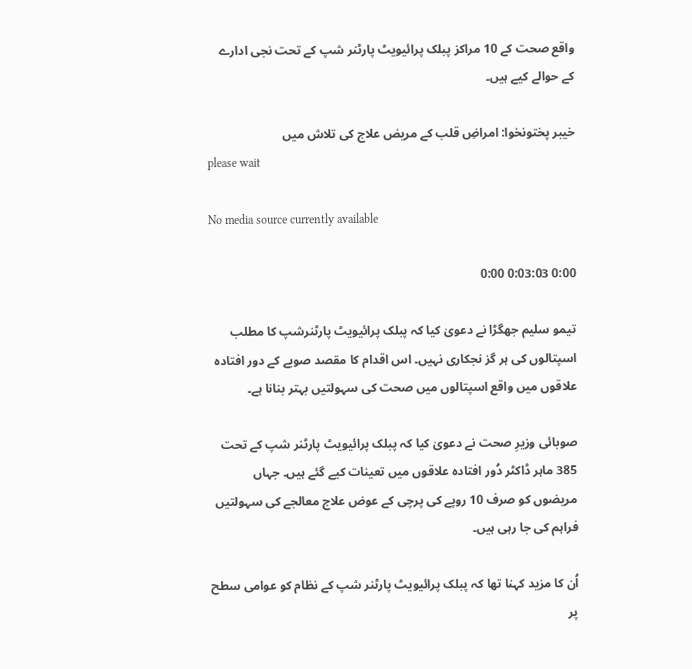واقع صحت کے 10 مراکز پبلک پرائیویٹ پارٹنر شپ کے تحت نجی ادارے کے حوالے کیے ہیں۔

خیبر پختونخوا: امراضِ قلب کے مریض علاج کی تلاش میں
please wait

No media source currently available

0:00 0:03:03 0:00

تیمو سلیم جھگڑا نے دعویٰ کیا کہ پبلک پرائیویٹ پارٹنرشپ کا مطلب اسپتالوں کی ہر گز نجکاری نہیں۔ اس اقدام کا مقصد صوبے کے دور افتادہ علاقوں میں واقع اسپتالوں میں صحت کی سہولتیں بہتر بنانا ہے۔

صوبائی وزیرِ صحت نے دعویٰ کیا کہ پبلک پرائیویٹ پارٹنر شپ کے تحت 385 ماہر ڈاکٹر دُور افتادہ علاقوں میں تعینات کیے گئے ہیں۔ جہاں مریضوں کو صرف 10 روپے کی پرچی کے عوض علاج معالجے کی سہولتیں فراہم کی جا رہی ہیں۔

اُن کا مزید کہنا تھا کہ پبلک پرائیویٹ پارٹنر شپ کے نظام کو عوامی سطح پر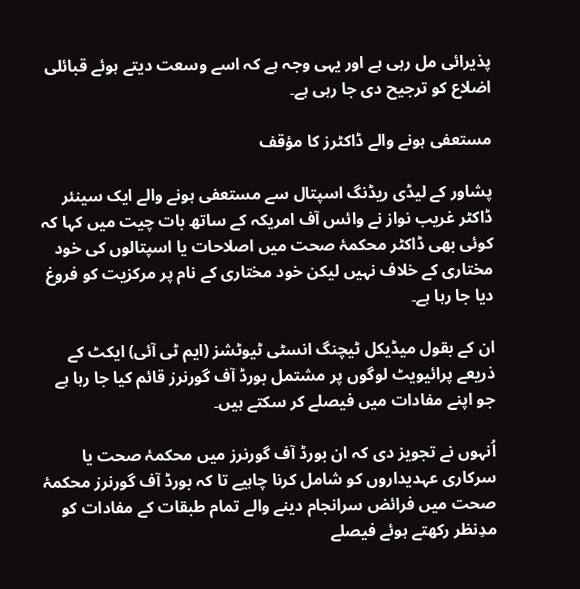پذیرائی مل رہی ہے اور یہی وجہ ہے کہ اسے وسعت دیتے ہوئے قبائلی اضلاع کو ترجیح دی جا رہی ہے۔

مستعفی ہونے والے ڈاکٹرز کا مؤقف

پشاور کے لیڈی ریڈنگ اسپتال سے مستعفی ہونے والے ایک سینئر ڈاکٹر غریب نواز نے وائس آف امریکہ کے ساتھ بات چیت میں کہا کہ کوئی بھی ڈاکٹر محکمۂ صحت میں اصلاحات یا اسپتالوں کی خود مختاری کے خلاف نہیں لیکن خود مختاری کے نام پر مرکزیت کو فروغ دیا جا رہا ہے۔

ان کے بقول میڈیکل ٹیچنگ انسٹی ٹیوٹشز (ایم ٹی آئی) ایکٹ کے ذریعے پرائیویٹ لوگوں پر مشتمل بورڈ آف گورنرز قائم کیا جا رہا ہے جو اپنے مفادات میں فیصلے کر سکتے ہیں۔

اُنہوں نے تجویز دی کہ ان بورڈ آف گورنرز میں محکمۂ صحت یا سرکاری عہدیداروں کو شامل کرنا چاہیے تا کہ بورڈ آف گورنرز محکمۂ صحت میں فرائض سرانجام دینے والے تمام طبقات کے مفادات کو مدِنظر رکھتے ہوئے فیصلے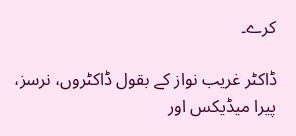کرے۔

ڈاکٹر غریب نواز کے بقول ڈاکٹروں، نرسز، پیرا میڈیکس اور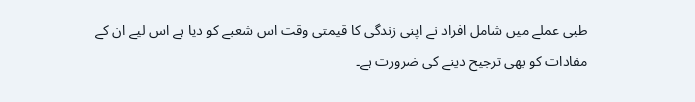طبی عملے میں شامل افراد نے اپنی زندگی کا قیمتی وقت اس شعبے کو دیا ہے اس لیے ان کے مفادات کو بھی ترجیح دینے کی ضرورت ہے۔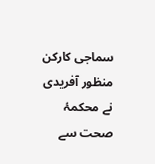سماجی کارکن منظور آفریدی نے محکمۂ صحت سے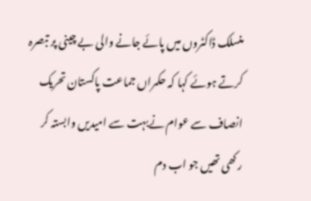منسلک ڈاکٹروں میں پائے جانے والی بے چینی پر تبصرہ کرتے ہوئے کہا کہ حکمراں جماعت پاکستان تحریک انصاف سے عوام نےبہت سے امیدیں وابستہ کر رکھی تھیں جو اب دم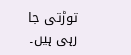توڑتی جا رہی ہیں۔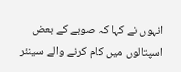انہوں نے کہا کہ صوبے کے بعض اسپتالوں میں کام کرنے والے سینئر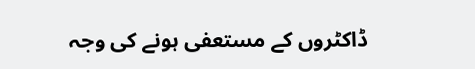ڈاکٹروں کے مستعفی ہونے کی وجہ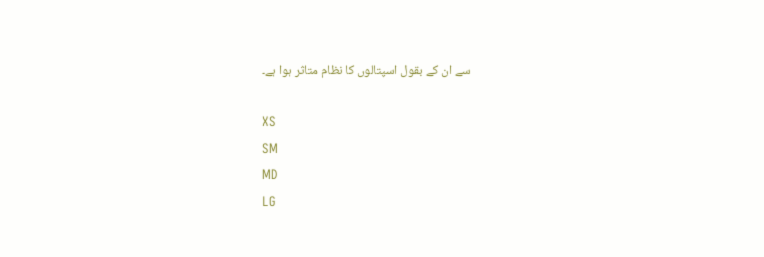سے ان کے بقول اسپتالوں کا نظام متاثر ہوا ہے۔

XS
SM
MD
LG